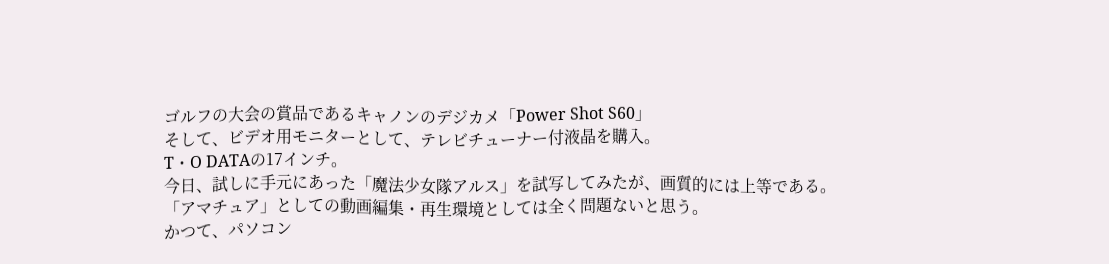ゴルフの大会の賞品であるキャノンのデジカメ「Power Shot S60」
そして、ビデオ用モニターとして、テレビチューナー付液晶を購入。
T・O DATAの17インチ。
今日、試しに手元にあった「魔法少女隊アルス」を試写してみたが、画質的には上等である。
「アマチュア」としての動画編集・再生環境としては全く問題ないと思う。
かつて、パソコン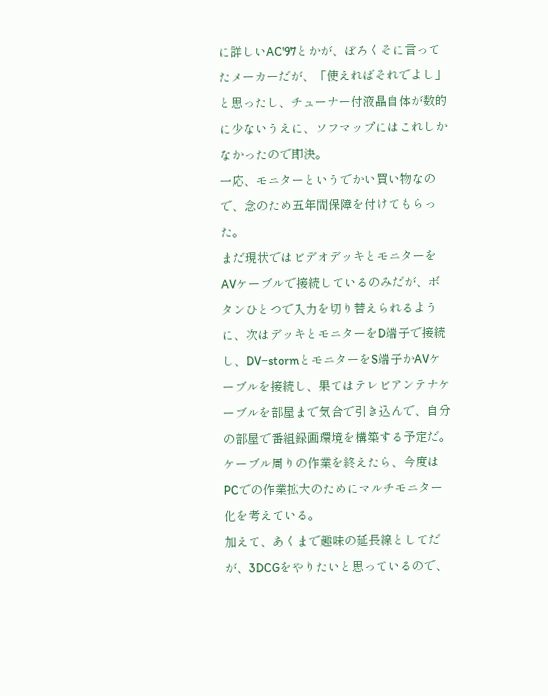に詳しいAC'97とかが、ぼろくそに言ってたメーカーだが、「使えればそれでよし」と思ったし、チューナー付液晶自体が数的に少ないうえに、ソフマップにはこれしかなかったので即決。
一応、モニターというでかい買い物なので、念のため五年間保障を付けてもらった。
まだ現状ではビデオデッキとモニターをAVケーブルで接続しているのみだが、ボタンひとつで入力を切り替えられるように、次はデッキとモニターをD端子で接続し、DV−stormとモニターをS端子かAVケーブルを接続し、果てはテレビアンテナケーブルを部屋まで気合で引き込んで、自分の部屋で番組録画環境を構築する予定だ。
ケーブル周りの作業を終えたら、今度はPCでの作業拡大のためにマルチモニター化を考えている。
加えて、あくまで趣味の延長線としてだが、3DCGをやりたいと思っているので、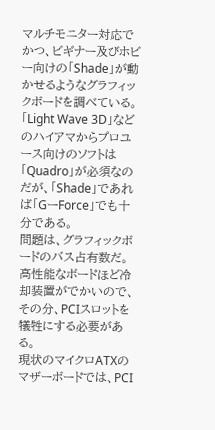マルチモニター対応でかつ、ビギナー及びホビー向けの「Shade」が動かせるようなグラフィックボードを調べている。
「Light Wave 3D」などのハイアマからプロユース向けのソフトは「Quadro」が必須なのだが、「Shade」であれば「GーForce」でも十分である。
問題は、グラフィックボードのバス占有数だ。
高性能なボードほど冷却装置がでかいので、その分、PCIスロットを犠牲にする必要がある。
現状のマイクロATXのマザーボードでは、PCI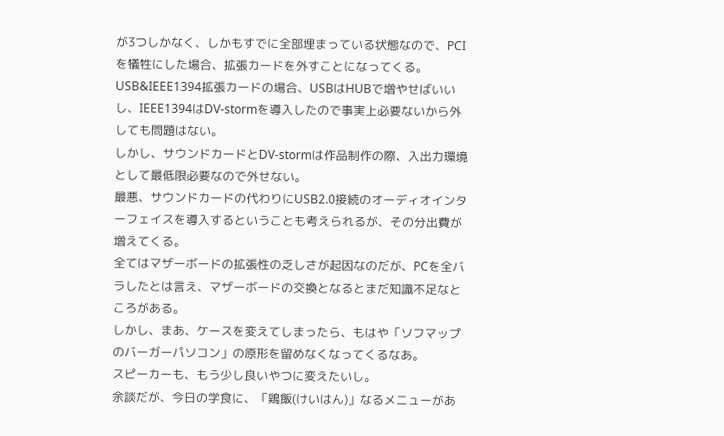が3つしかなく、しかもすでに全部埋まっている状態なので、PCIを犠牲にした場合、拡張カードを外すことになってくる。
USB&IEEE1394拡張カードの場合、USBはHUBで増やせばいいし、IEEE1394はDV-stormを導入したので事実上必要ないから外しても問題はない。
しかし、サウンドカードとDV-stormは作品制作の際、入出力環境として最低限必要なので外せない。
最悪、サウンドカードの代わりにUSB2.0接続のオーディオインターフェイスを導入するということも考えられるが、その分出費が増えてくる。
全てはマザーボードの拡張性の乏しさが起因なのだが、PCを全バラしたとは言え、マザーボードの交換となるとまだ知識不足なところがある。
しかし、まあ、ケースを変えてしまったら、もはや「ソフマップのバーガーパソコン」の原形を留めなくなってくるなあ。
スピーカーも、もう少し良いやつに変えたいし。
余談だが、今日の学食に、「鶏飯(けいはん)」なるメニューがあ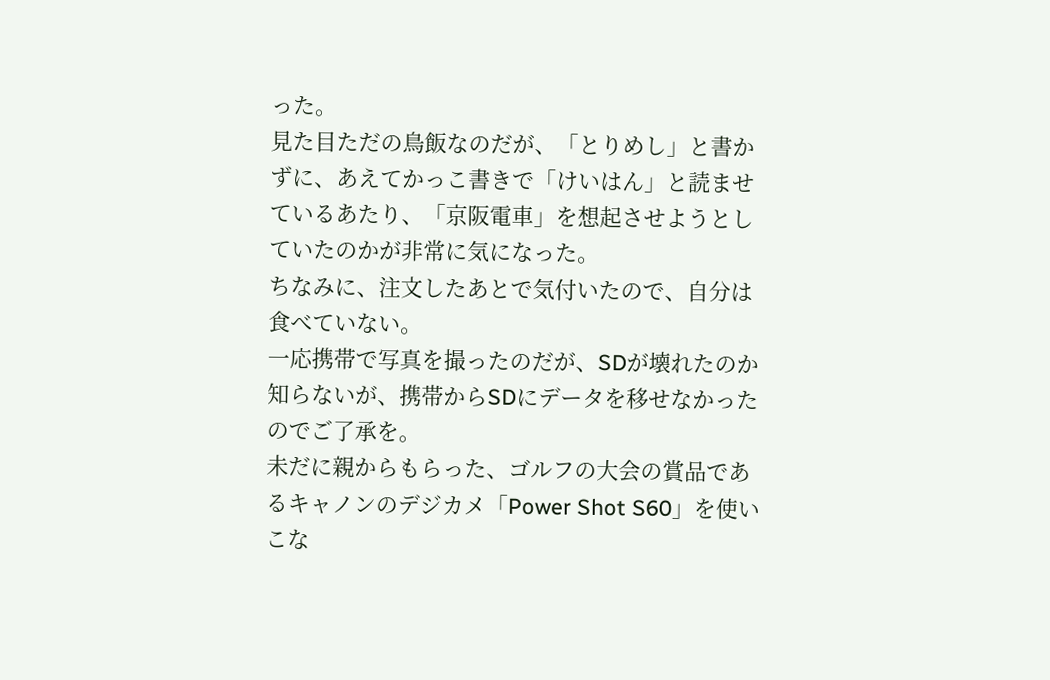った。
見た目ただの鳥飯なのだが、「とりめし」と書かずに、あえてかっこ書きで「けいはん」と読ませているあたり、「京阪電車」を想起させようとしていたのかが非常に気になった。
ちなみに、注文したあとで気付いたので、自分は食べていない。
一応携帯で写真を撮ったのだが、SDが壊れたのか知らないが、携帯からSDにデータを移せなかったのでご了承を。
未だに親からもらった、ゴルフの大会の賞品であるキャノンのデジカメ「Power Shot S60」を使いこな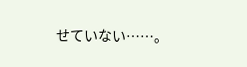せていない……。